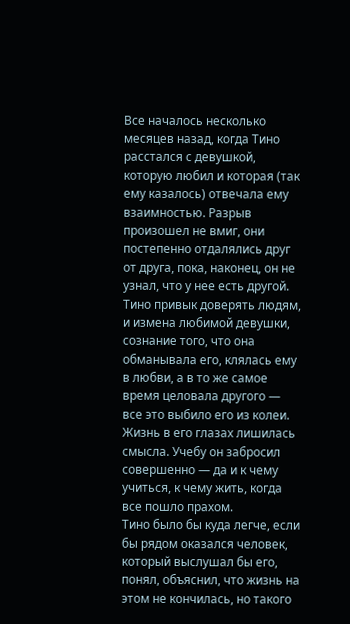Все началось несколько месяцев назад, когда Тино расстался с девушкой, которую любил и которая (так ему казалось) отвечала ему взаимностью. Разрыв произошел не вмиг, они постепенно отдалялись друг от друга, пока, наконец, он не узнал, что у нее есть другой. Тино привык доверять людям, и измена любимой девушки, сознание того, что она обманывала его, клялась ему в любви, а в то же самое время целовала другого — все это выбило его из колеи. Жизнь в его глазах лишилась смысла. Учебу он забросил совершенно — да и к чему учиться, к чему жить, когда все пошло прахом.
Тино было бы куда легче, если бы рядом оказался человек, который выслушал бы его, понял, объяснил, что жизнь на этом не кончилась, но такого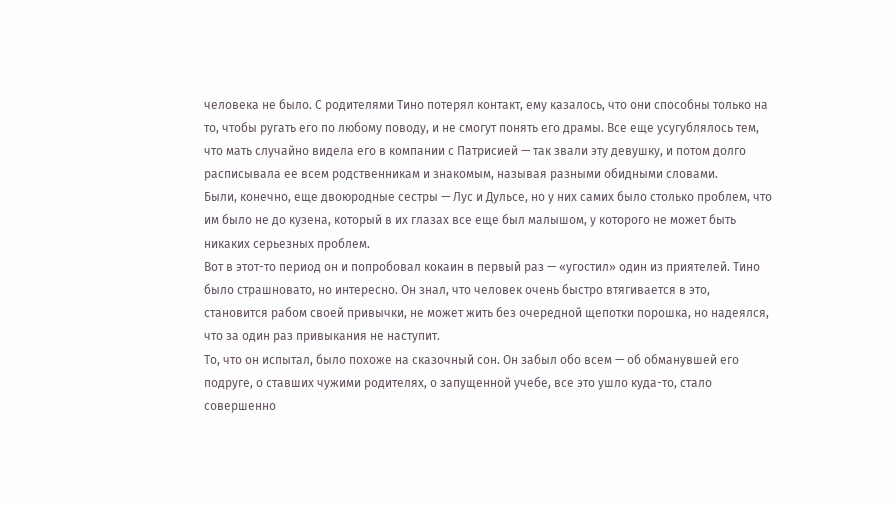человека не было. С родителями Тино потерял контакт, ему казалось, что они способны только на то, чтобы ругать его по любому поводу, и не смогут понять его драмы. Все еще усугублялось тем, что мать случайно видела его в компании с Патрисией — так звали эту девушку, и потом долго расписывала ее всем родственникам и знакомым, называя разными обидными словами.
Были, конечно, еще двоюродные сестры — Лус и Дульсе, но у них самих было столько проблем, что им было не до кузена, который в их глазах все еще был малышом, у которого не может быть никаких серьезных проблем.
Вот в этот-то период он и попробовал кокаин в первый раз — «угостил» один из приятелей. Тино было страшновато, но интересно. Он знал, что человек очень быстро втягивается в это, становится рабом своей привычки, не может жить без очередной щепотки порошка, но надеялся, что за один раз привыкания не наступит.
То, что он испытал, было похоже на сказочный сон. Он забыл обо всем — об обманувшей его подруге, о ставших чужими родителях, о запущенной учебе, все это ушло куда-то, стало совершенно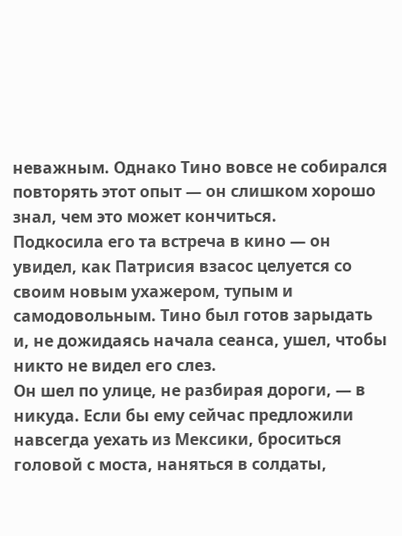неважным. Однако Тино вовсе не собирался повторять этот опыт — он слишком хорошо знал, чем это может кончиться.
Подкосила его та встреча в кино — он увидел, как Патрисия взасос целуется со своим новым ухажером, тупым и самодовольным. Тино был готов зарыдать и, не дожидаясь начала сеанса, ушел, чтобы никто не видел его слез.
Он шел по улице, не разбирая дороги, — в никуда. Если бы ему сейчас предложили навсегда уехать из Мексики, броситься головой с моста, наняться в солдаты,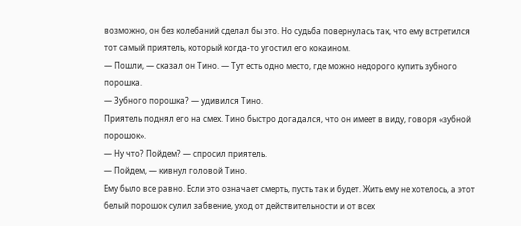возможно, он без колебаний сделал бы это. Но судьба повернулась так, что ему встретился тот самый приятель, который когда-то угостил его кокаином.
— Пошли, — сказал он Тино. — Тут есть одно место, где можно недорого купить зубного порошка.
— Зубного порошка? — удивился Тино.
Приятель поднял его на смех. Тино быстро догадался, что он имеет в виду, говоря «зубной порошок».
— Ну что? Пойдем? — спросил приятель.
— Пойдем, — кивнул головой Тино.
Ему было все равно. Если это означает смерть, пусть так и будет. Жить ему не хотелось, а этот белый порошок сулил забвение, уход от действительности и от всех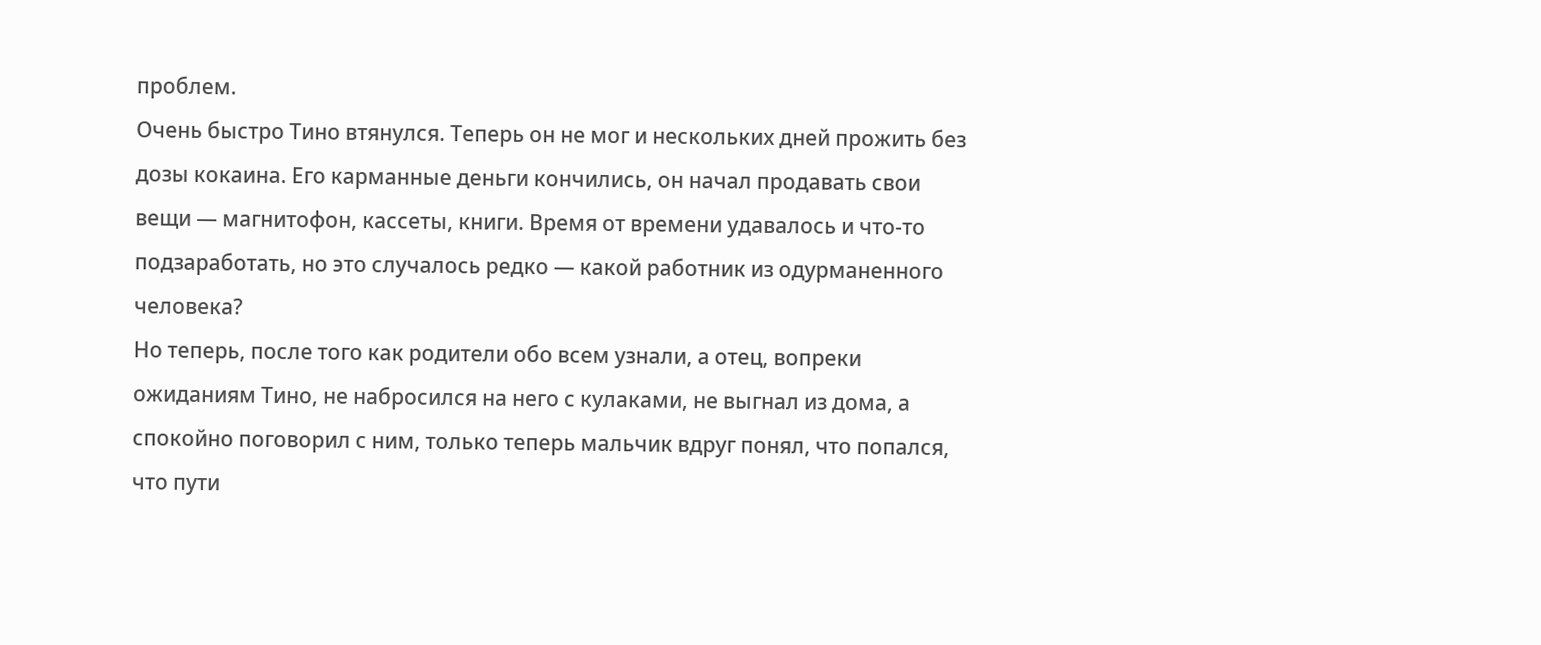проблем.
Очень быстро Тино втянулся. Теперь он не мог и нескольких дней прожить без дозы кокаина. Его карманные деньги кончились, он начал продавать свои вещи — магнитофон, кассеты, книги. Время от времени удавалось и что-то подзаработать, но это случалось редко — какой работник из одурманенного человека?
Но теперь, после того как родители обо всем узнали, а отец, вопреки ожиданиям Тино, не набросился на него с кулаками, не выгнал из дома, а спокойно поговорил с ним, только теперь мальчик вдруг понял, что попался, что пути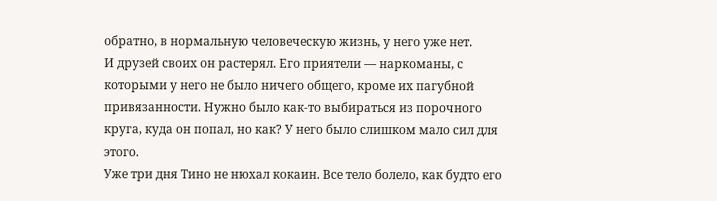обратно, в нормальную человеческую жизнь, у него уже нет.
И друзей своих он растерял. Его приятели — наркоманы, с которыми у него не было ничего общего, кроме их пагубной привязанности. Нужно было как-то выбираться из порочного круга, куда он попал, но как? У него было слишком мало сил для этого.
Уже три дня Тино не нюхал кокаин. Все тело болело, как будто его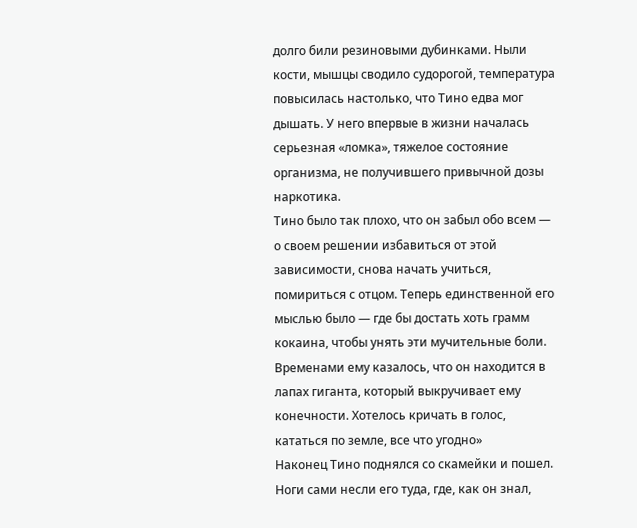долго били резиновыми дубинками. Ныли кости, мышцы сводило судорогой, температура повысилась настолько, что Тино едва мог дышать. У него впервые в жизни началась серьезная «ломка», тяжелое состояние организма, не получившего привычной дозы наркотика.
Тино было так плохо, что он забыл обо всем — о своем решении избавиться от этой зависимости, снова начать учиться, помириться с отцом. Теперь единственной его мыслью было — где бы достать хоть грамм кокаина, чтобы унять эти мучительные боли. Временами ему казалось, что он находится в лапах гиганта, который выкручивает ему конечности. Хотелось кричать в голос, кататься по земле, все что угодно»
Наконец Тино поднялся со скамейки и пошел. Ноги сами несли его туда, где, как он знал,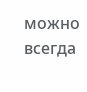можно всегда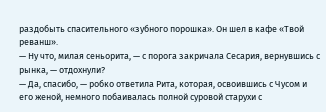раздобыть спасительного «зубного порошка». Он шел в кафе «Твой реванш».
— Ну что, милая сеньорита, — с порога закричала Сесария, вернувшись с рынка, — отдохнули?
— Да, спасибо, — робко ответила Рита, которая, освоившись с Чусом и его женой, немного побаивалась полной суровой старухи с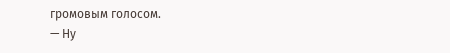громовым голосом.
— Ну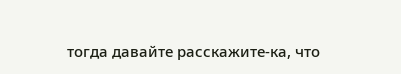тогда давайте расскажите-ка, что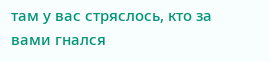там у вас стряслось, кто за вами гнался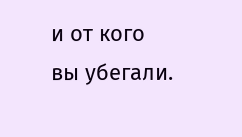и от кого вы убегали.